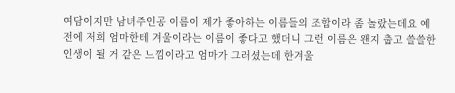여담이지만 남녀주인공 이름이 제가 좋아하는 이름들의 조합이라 좀 놀랐는데요 예전에 저희 엄마한테 겨울이라는 이름이 좋다고 했더니 그런 이름은 왠지 춥고 쓸쓸한 인생이 될 거 같은 느낌이라고 엄마가 그러셨는데 한겨울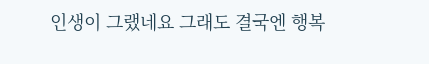인생이 그랬네요 그래도 결국엔 행복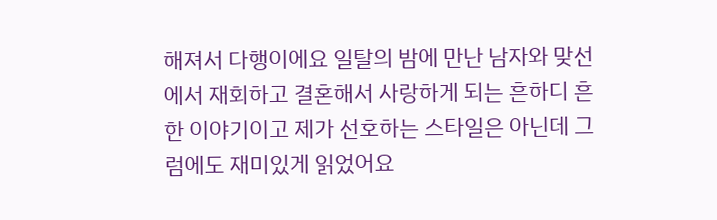해져서 다행이에요 일탈의 밤에 만난 남자와 맞선에서 재회하고 결혼해서 사랑하게 되는 흔하디 흔한 이야기이고 제가 선호하는 스타일은 아닌데 그럼에도 재미있게 읽었어요